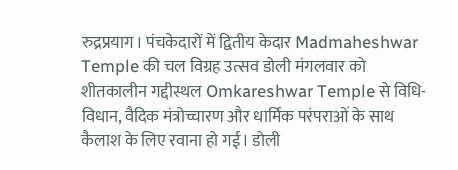रुद्रप्रयाग। पंचकेदारों में द्वितीय केदार Madmaheshwar Temple की चल विग्रह उत्सव डोली मंगलवार को शीतकालीन गद्दीस्थल Omkareshwar Temple से विधि-विधान, वैदिक मंत्रोच्चारण और धार्मिक परंपराओं के साथ कैलाश के लिए रवाना हो गई। डोली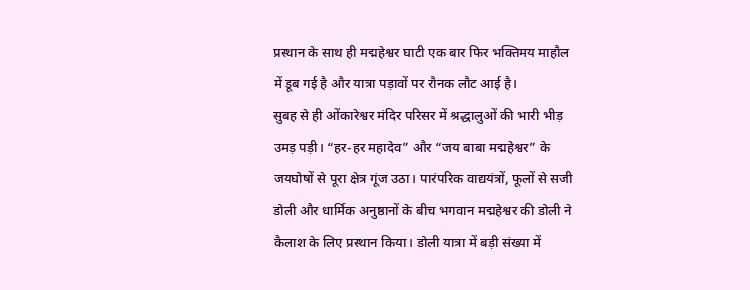प्रस्थान के साथ ही मद्महेश्वर घाटी एक बार फिर भक्तिमय माहौल में डूब गई है और यात्रा पड़ावों पर रौनक लौट आई है।
सुबह से ही ओंकारेश्वर मंदिर परिसर में श्रद्धालुओं की भारी भीड़ उमड़ पड़ी। “हर-हर महादेव” और “जय बाबा मद्महेश्वर” के जयघोषों से पूरा क्षेत्र गूंज उठा। पारंपरिक वाद्ययंत्रों, फूलों से सजी डोली और धार्मिक अनुष्ठानों के बीच भगवान मद्महेश्वर की डोली ने कैलाश के लिए प्रस्थान किया। डोली यात्रा में बड़ी संख्या में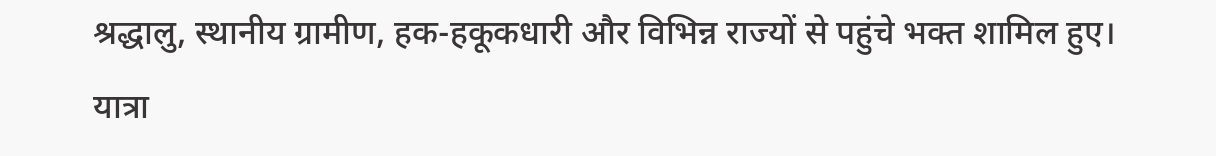श्रद्धालु, स्थानीय ग्रामीण, हक-हकूकधारी और विभिन्न राज्यों से पहुंचे भक्त शामिल हुए।
यात्रा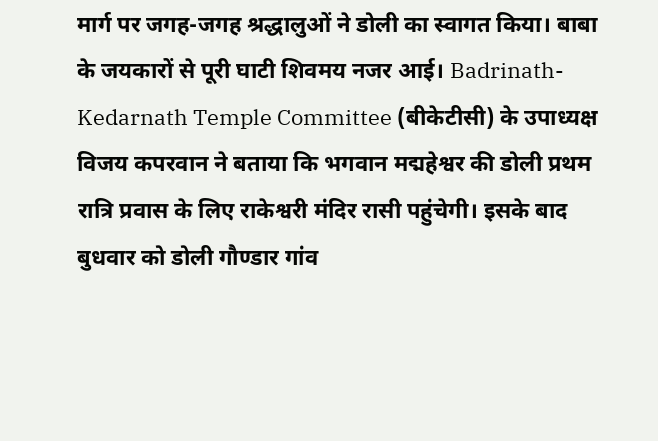मार्ग पर जगह-जगह श्रद्धालुओं ने डोली का स्वागत किया। बाबा के जयकारों से पूरी घाटी शिवमय नजर आई। Badrinath-Kedarnath Temple Committee (बीकेटीसी) के उपाध्यक्ष विजय कपरवान ने बताया कि भगवान मद्महेश्वर की डोली प्रथम रात्रि प्रवास के लिए राकेश्वरी मंदिर रासी पहुंचेगी। इसके बाद बुधवार को डोली गौण्डार गांव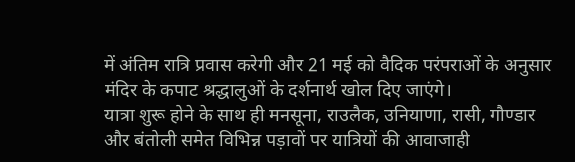में अंतिम रात्रि प्रवास करेगी और 21 मई को वैदिक परंपराओं के अनुसार मंदिर के कपाट श्रद्धालुओं के दर्शनार्थ खोल दिए जाएंगे।
यात्रा शुरू होने के साथ ही मनसूना, राउलैक, उनियाणा, रासी, गौण्डार और बंतोली समेत विभिन्न पड़ावों पर यात्रियों की आवाजाही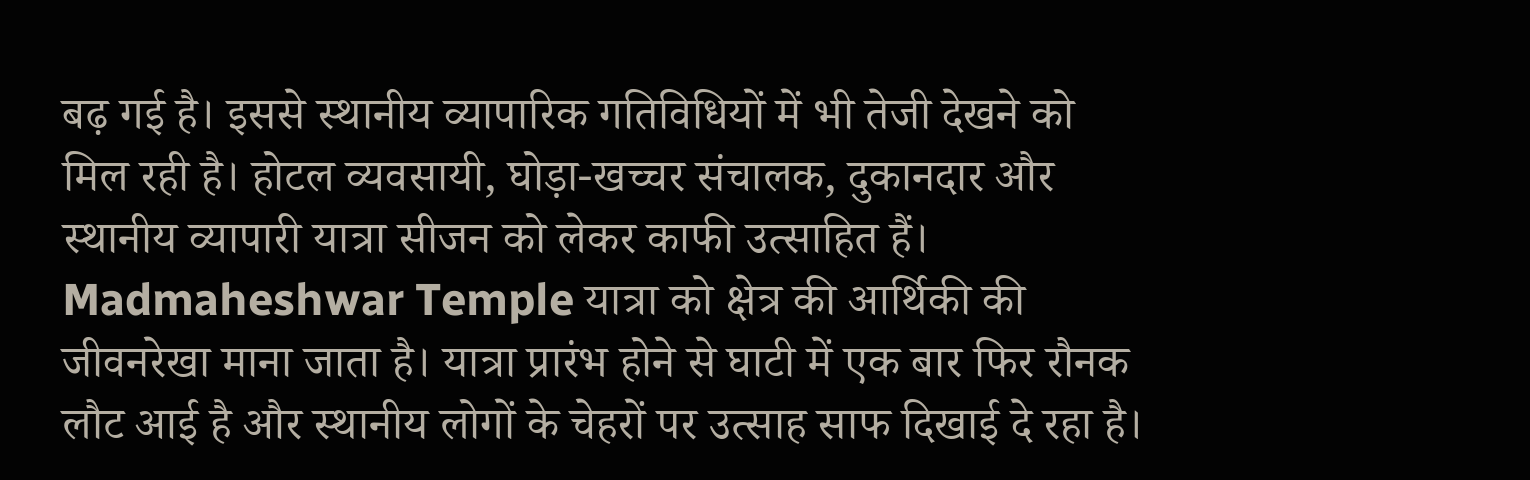बढ़ गई है। इससे स्थानीय व्यापारिक गतिविधियों में भी तेजी देखने को मिल रही है। होटल व्यवसायी, घोड़ा-खच्चर संचालक, दुकानदार और स्थानीय व्यापारी यात्रा सीजन को लेकर काफी उत्साहित हैं।
Madmaheshwar Temple यात्रा को क्षेत्र की आर्थिकी की जीवनरेखा माना जाता है। यात्रा प्रारंभ होने से घाटी में एक बार फिर रौनक लौट आई है और स्थानीय लोगों के चेहरों पर उत्साह साफ दिखाई दे रहा है।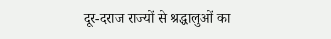दूर-दराज राज्यों से श्रद्धालुओं का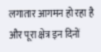लगातार आगमन हो रहा है और पूरा क्षेत्र इन दिनों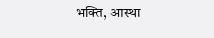भक्ति, आस्था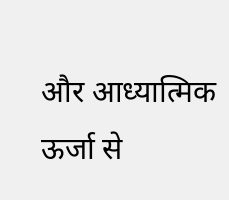और आध्यात्मिक ऊर्जा से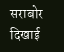सराबोर दिखाई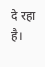दे रहा है।